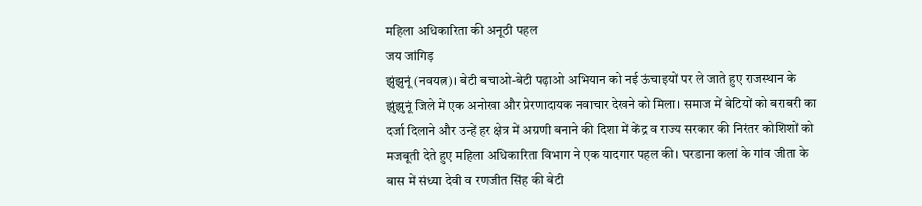महिला अधिकारिता की अनूठी पहल
जय जांगिड़
झुंझुनूं (नवयत्न)। बेटी बचाओ-बेटी पढ़ाओ अभियान को नई ऊंचाइयों पर ले जाते हुए राजस्थान के झुंझुनूं जिले में एक अनोखा और प्रेरणादायक नवाचार देखने को मिला। समाज में बेटियों को बराबरी का दर्जा दिलाने और उन्हें हर क्षेत्र में अग्रणी बनाने की दिशा में केंद्र व राज्य सरकार की निरंतर कोशिशों को मजबूती देते हुए महिला अधिकारिता विभाग ने एक यादगार पहल की। घरडाना कलां के गांव जीता के बास में संध्या देवी व रणजीत सिंह की बेटी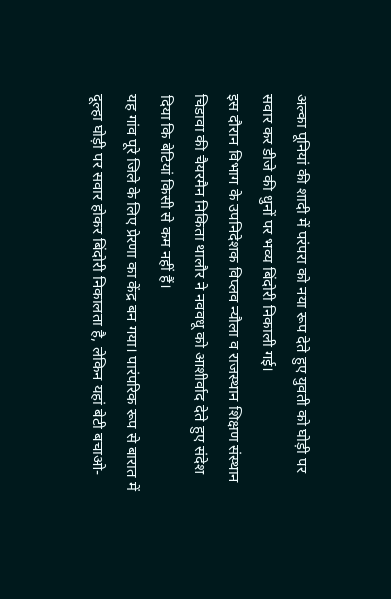अल्का पूनियां की शादी में परंपरा को नया रूप देते हुए युवती को घोड़ी पर सवार कर डीजे की धुनों पर भव्य बिंदोरी निकाली गई।
इस दौरान विभाग के उपनिदेशक विप्लव न्यौला व राजस्थान शिक्षण संस्थान चिडावा की चैयरमैन निकिता थालौर ने नववधू को आशीर्वाद देते हुए संदेश दिया कि बेटियां किसी से कम नहीं हैं।
यह गांव पूरे जिले के लिए प्रेरणा का केंद्र बन गया। पारंपरिक रूप से बारात में दूल्हा घोड़ी पर सवार होकर बिंदोरी निकालता है, लेकिन यहां बेटी बचाओ-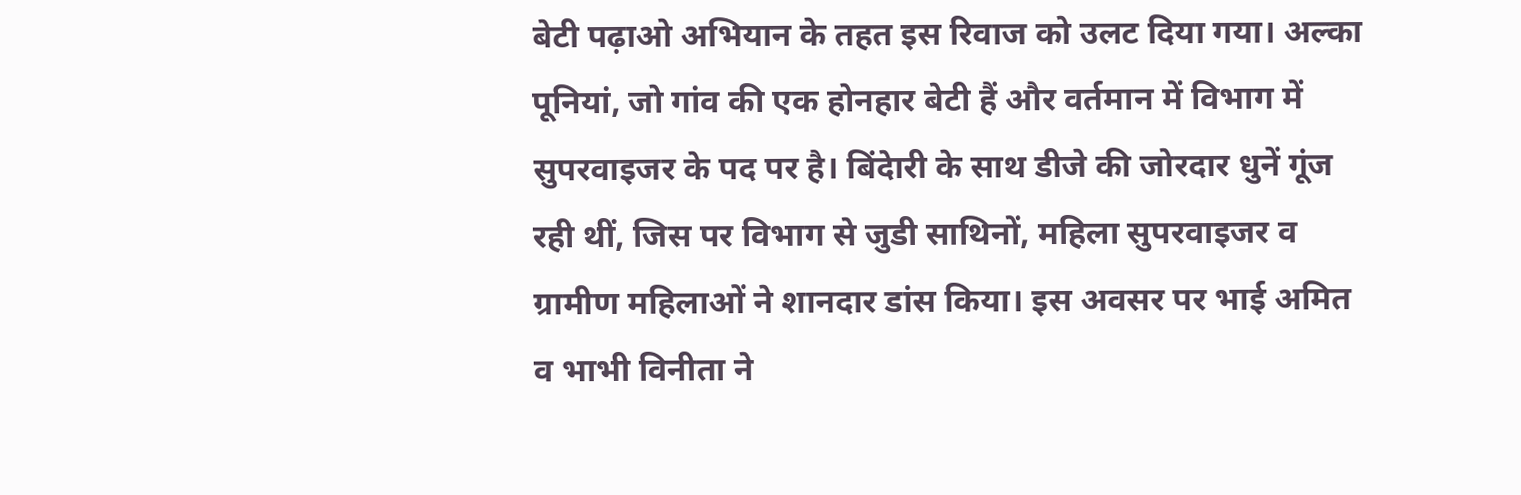बेटी पढ़ाओ अभियान के तहत इस रिवाज को उलट दिया गया। अल्का पूनियां, जो गांव की एक होनहार बेटी हैं और वर्तमान में विभाग में सुपरवाइजर के पद पर है। बिंदेारी के साथ डीजे की जोरदार धुनें गूंज रही थीं, जिस पर विभाग से जुडी साथिनों, महिला सुपरवाइजर व ग्रामीण महिलाओं ने शानदार डांस किया। इस अवसर पर भाई अमित व भाभी विनीता ने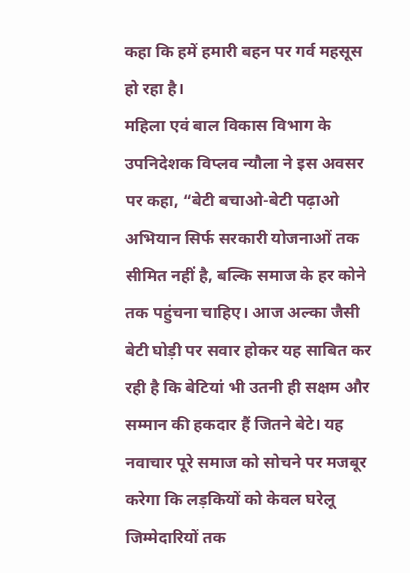कहा कि हमें हमारी बहन पर गर्व महसूस हो रहा है।
महिला एवं बाल विकास विभाग के उपनिदेशक विप्लव न्यौला ने इस अवसर पर कहा, “बेटी बचाओ-बेटी पढ़ाओ अभियान सिर्फ सरकारी योजनाओं तक सीमित नहीं है, बल्कि समाज के हर कोने तक पहुंचना चाहिए। आज अल्का जैसी बेटी घोड़ी पर सवार होकर यह साबित कर रही है कि बेटियां भी उतनी ही सक्षम और सम्मान की हकदार हैं जितने बेटे। यह नवाचार पूरे समाज को सोचने पर मजबूर करेगा कि लड़कियों को केवल घरेलू जिम्मेदारियों तक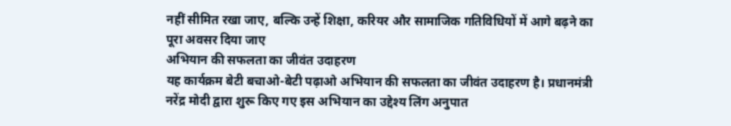नहीं सीमित रखा जाए, बल्कि उन्हें शिक्षा, करियर और सामाजिक गतिविधियों में आगे बढ़ने का पूरा अवसर दिया जाए
अभियान की सफलता का जीवंत उदाहरण
यह कार्यक्रम बेटी बचाओ-बेटी पढ़ाओ अभियान की सफलता का जीवंत उदाहरण है। प्रधानमंत्री नरेंद्र मोदी द्वारा शुरू किए गए इस अभियान का उद्देश्य लिंग अनुपात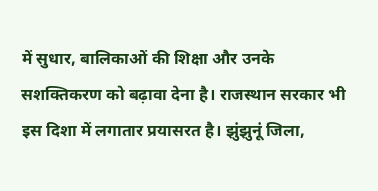में सुधार, बालिकाओं की शिक्षा और उनके सशक्तिकरण को बढ़ावा देना है। राजस्थान सरकार भी इस दिशा में लगातार प्रयासरत है। झुंझुनूं जिला,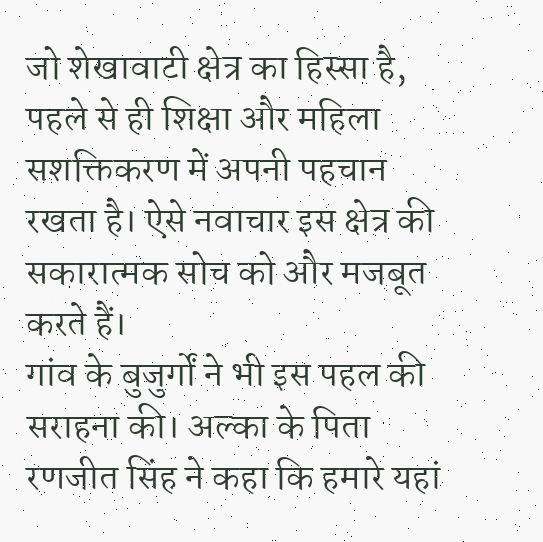जो शेखावाटी क्षेत्र का हिस्सा है, पहले से ही शिक्षा और महिला सशक्तिकरण में अपनी पहचान रखता है। ऐसे नवाचार इस क्षेत्र की सकारात्मक सोच को और मजबूत करते हैं।
गांव के बुजुर्गों ने भी इस पहल की सराहना की। अल्का के पिता रणजीत सिंह ने कहा कि हमारे यहां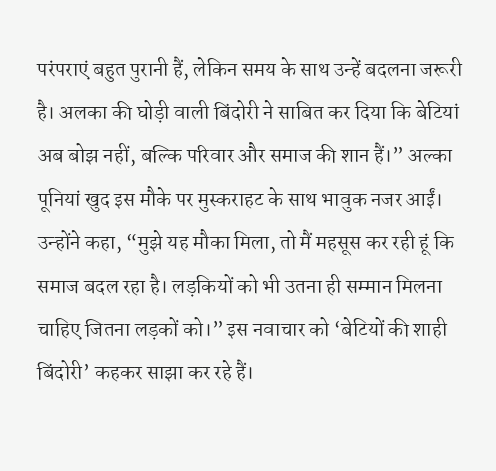परंपराएं बहुत पुरानी हैं, लेकिन समय के साथ उन्हें बदलना जरूरी है। अलका की घोड़ी वाली बिंदोरी ने साबित कर दिया कि बेटियां अब बोझ नहीं, बल्कि परिवार और समाज की शान हैं।” अल्का पूनियां खुद इस मौके पर मुस्कराहट के साथ भावुक नजर आईं। उन्होंने कहा, “मुझे यह मौका मिला, तो मैं महसूस कर रही हूं कि समाज बदल रहा है। लड़कियों को भी उतना ही सम्मान मिलना चाहिए जितना लड़कों को।” इस नवाचार को ‘बेटियों की शाही बिंदोरी’ कहकर साझा कर रहे हैं।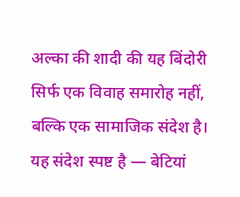अल्का की शादी की यह बिंदोरी सिर्फ एक विवाह समारोह नहीं, बल्कि एक सामाजिक संदेश है। यह संदेश स्पष्ट है — बेटियां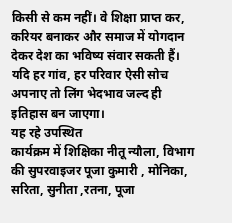किसी से कम नहीं। वे शिक्षा प्राप्त कर, करियर बनाकर और समाज में योगदान देकर देश का भविष्य संवार सकती हैं। यदि हर गांव, हर परिवार ऐसी सोच अपनाए तो लिंग भेदभाव जल्द ही इतिहास बन जाएगा।
यह रहे उपस्थित
कार्यक्रम में शिक्षिका नीतू न्यौला, विभाग की सुपरवाइजर पूजा कुमारी , मोनिका, सरिता, सुनीता ,रतना, पूजा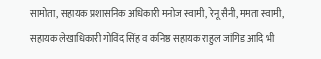सामोता, सहायक प्रशासनिक अधिकारी मनोज स्वामी, रेनू सैनी, ममता स्वामी, सहायक लेखाधिकारी गोविंद सिंह व कनिष्ठ सहायक राहुल जांगिड आदि भी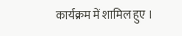कार्यक्रम में शामिल हुए ।